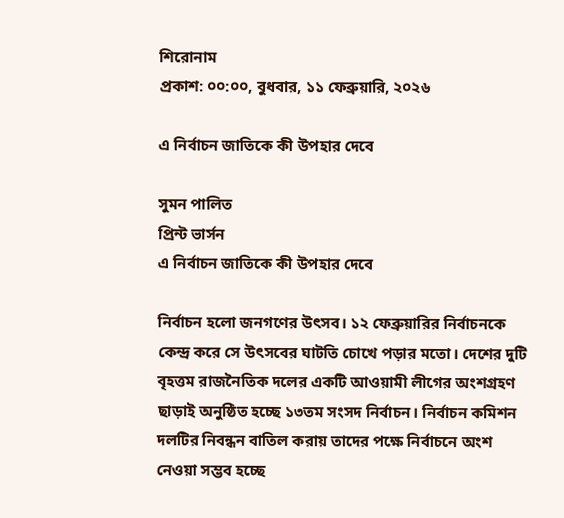শিরোনাম
প্রকাশ: ০০:০০, বুধবার, ১১ ফেব্রুয়ারি, ২০২৬

এ নির্বাচন জাতিকে কী উপহার দেবে

সুমন পালিত
প্রিন্ট ভার্সন
এ নির্বাচন জাতিকে কী উপহার দেবে

নির্বাচন হলো জনগণের উৎসব। ১২ ফেব্রুয়ারির নির্বাচনকে কেন্দ্র করে সে উৎসবের ঘাটতি চোখে পড়ার মতো। দেশের দুটি বৃহত্তম রাজনৈতিক দলের একটি আওয়ামী লীগের অংশগ্রহণ ছাড়াই অনুষ্ঠিত হচ্ছে ১৩তম সংসদ নির্বাচন। নির্বাচন কমিশন দলটির নিবন্ধন বাতিল করায় তাদের পক্ষে নির্বাচনে অংশ নেওয়া সম্ভব হচ্ছে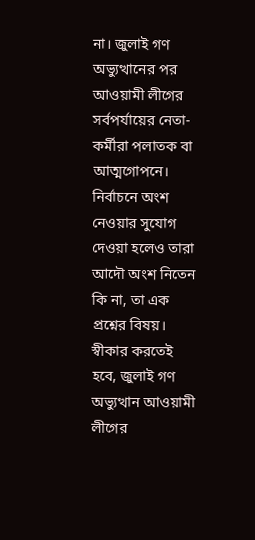না। জুলাই গণ অভ্যুত্থানের পর আওয়ামী লীগের সর্বপর্যায়ের নেতা-কর্মীরা পলাতক বা আত্মগোপনে। নির্বাচনে অংশ নেওয়ার সুযোগ দেওয়া হলেও তারা আদৌ অংশ নিতেন কি না, তা এক প্রশ্নের বিষয়। স্বীকার করতেই হবে, জুলাই গণ অভ্যুত্থান আওয়ামী লীগের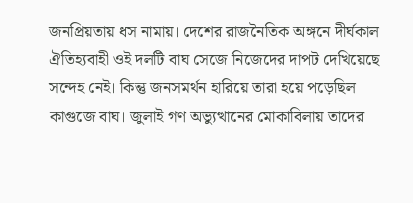জনপ্রিয়তায় ধস নামায়। দেশের রাজনৈতিক অঙ্গনে দীর্ঘকাল ঐতিহ্যবাহী ওই দলটি বাঘ সেজে নিজেদের দাপট দেখিয়েছে সন্দেহ নেই। কিন্তু জনসমর্থন হারিয়ে তারা হয়ে পড়েছিল কাগুজে বাঘ। জুলাই গণ অভ্যুত্থানের মোকাবিলায় তাদের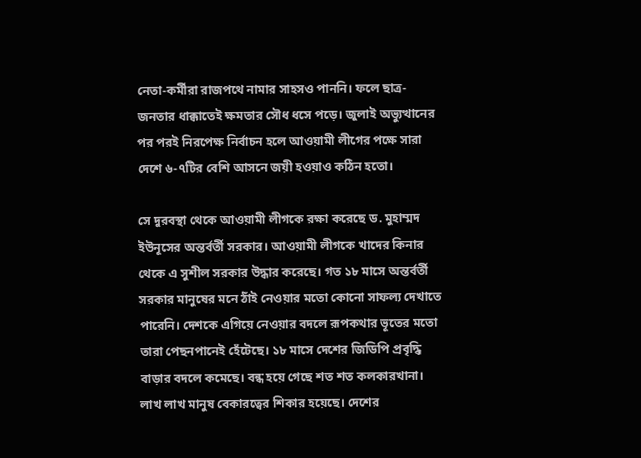নেতা-কর্মীরা রাজপথে নামার সাহসও পাননি। ফলে ছাত্র-জনতার ধাক্কাতেই ক্ষমতার সৌধ ধসে পড়ে। জুলাই অভ্যুত্থানের পর পরই নিরপেক্ষ নির্বাচন হলে আওয়ামী লীগের পক্ষে সারা দেশে ৬-৭টির বেশি আসনে জয়ী হওয়াও কঠিন হতো।

সে দুরবস্থা থেকে আওয়ামী লীগকে রক্ষা করেছে ড. মুহাম্মদ ইউনূসের অন্তর্বর্তী সরকার। আওয়ামী লীগকে খাদের কিনার থেকে এ সুশীল সরকার উদ্ধার করেছে। গত ১৮ মাসে অন্তর্বর্তী সরকার মানুষের মনে ঠাঁই নেওয়ার মতো কোনো সাফল্য দেখাতে পারেনি। দেশকে এগিয়ে নেওয়ার বদলে রূপকথার ভূতের মতো তারা পেছনপানেই হেঁটেছে। ১৮ মাসে দেশের জিডিপি প্রবৃদ্ধি বাড়ার বদলে কমেছে। বন্ধ হয়ে গেছে শত শত কলকারখানা। লাখ লাখ মানুষ বেকারত্বের শিকার হয়েছে। দেশের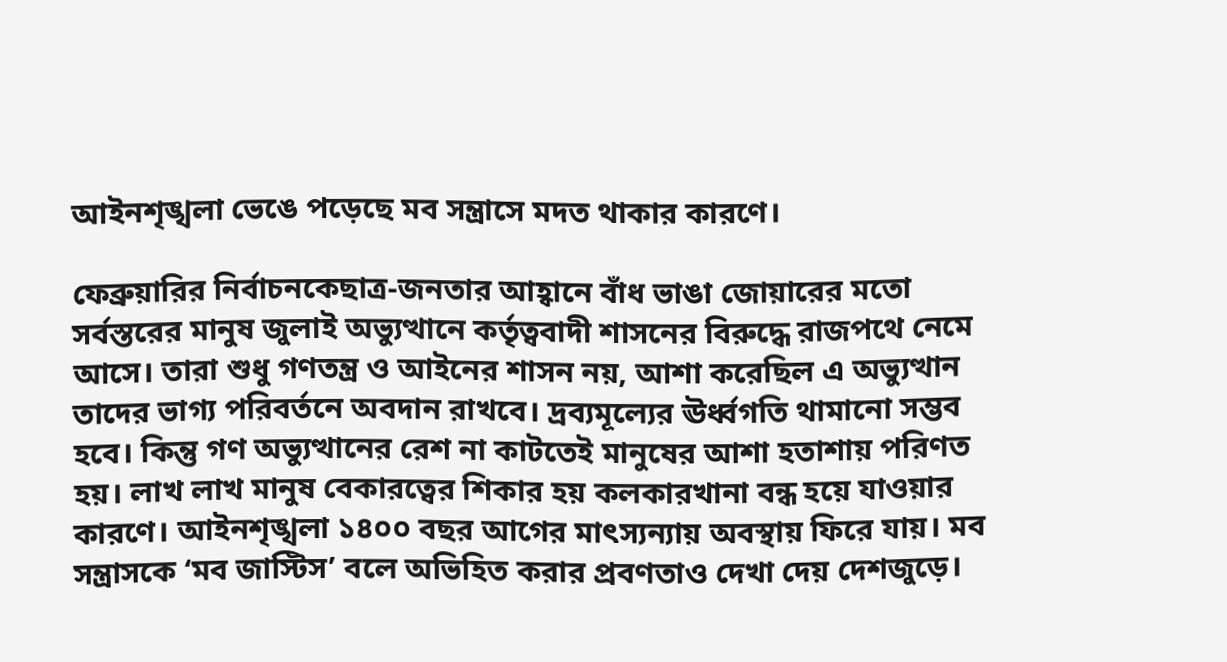আইনশৃঙ্খলা ভেঙে পড়েছে মব সন্ত্রাসে মদত থাকার কারণে।

ফেব্রুয়ারির নির্বাচনকেছাত্র-জনতার আহ্বানে বাঁধ ভাঙা জোয়ারের মতো সর্বস্তরের মানুষ জুলাই অভ্যুত্থানে কর্তৃত্ববাদী শাসনের বিরুদ্ধে রাজপথে নেমে আসে। তারা শুধু গণতন্ত্র ও আইনের শাসন নয়, আশা করেছিল এ অভ্যুত্থান তাদের ভাগ্য পরিবর্তনে অবদান রাখবে। দ্রব্যমূল্যের ঊর্ধ্বগতি থামানো সম্ভব হবে। কিন্তু গণ অভ্যুত্থানের রেশ না কাটতেই মানুষের আশা হতাশায় পরিণত হয়। লাখ লাখ মানুষ বেকারত্বের শিকার হয় কলকারখানা বন্ধ হয়ে যাওয়ার কারণে। আইনশৃঙ্খলা ১৪০০ বছর আগের মাৎস্যন্যায় অবস্থায় ফিরে যায়। মব সন্ত্রাসকে ‘মব জাস্টিস’ বলে অভিহিত করার প্রবণতাও দেখা দেয় দেশজুড়ে।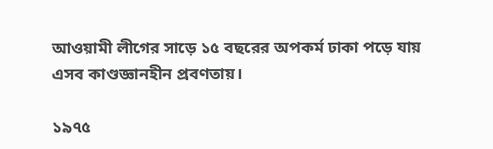আওয়ামী লীগের সাড়ে ১৫ বছরের অপকর্ম ঢাকা পড়ে যায় এসব কাণ্ডজ্ঞানহীন প্রবণতায়।

১৯৭৫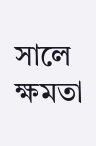সালে ক্ষমতা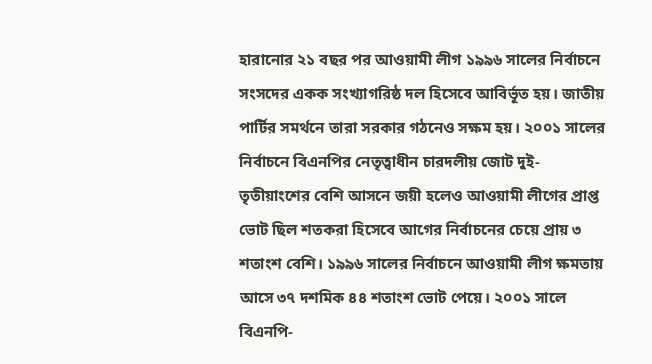হারানোর ২১ বছর পর আওয়ামী লীগ ১৯৯৬ সালের নির্বাচনে সংসদের একক সংখ্যাগরিষ্ঠ দল হিসেবে আবির্ভূত হয়। জাতীয় পার্টির সমর্থনে তারা সরকার গঠনেও সক্ষম হয়। ২০০১ সালের নির্বাচনে বিএনপির নেতৃত্বাধীন চারদলীয় জোট দুই-তৃতীয়াংশের বেশি আসনে জয়ী হলেও আওয়ামী লীগের প্রাপ্ত ভোট ছিল শতকরা হিসেবে আগের নির্বাচনের চেয়ে প্রায় ৩ শতাংশ বেশি। ১৯৯৬ সালের নির্বাচনে আওয়ামী লীগ ক্ষমতায় আসে ৩৭ দশমিক ৪৪ শতাংশ ভোট পেয়ে। ২০০১ সালে বিএনপি-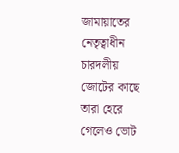জামায়াতের নেতৃত্বাধীন চারদলীয় জোটের কাছে তারা হেরে গেলেও ভোট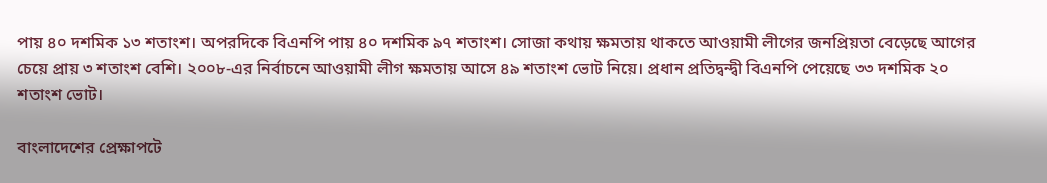পায় ৪০ দশমিক ১৩ শতাংশ। অপরদিকে বিএনপি পায় ৪০ দশমিক ৯৭ শতাংশ। সোজা কথায় ক্ষমতায় থাকতে আওয়ামী লীগের জনপ্রিয়তা বেড়েছে আগের চেয়ে প্রায় ৩ শতাংশ বেশি। ২০০৮-এর নির্বাচনে আওয়ামী লীগ ক্ষমতায় আসে ৪৯ শতাংশ ভোট নিয়ে। প্রধান প্রতিদ্বন্দ্বী বিএনপি পেয়েছে ৩৩ দশমিক ২০ শতাংশ ভোট।

বাংলাদেশের প্রেক্ষাপটে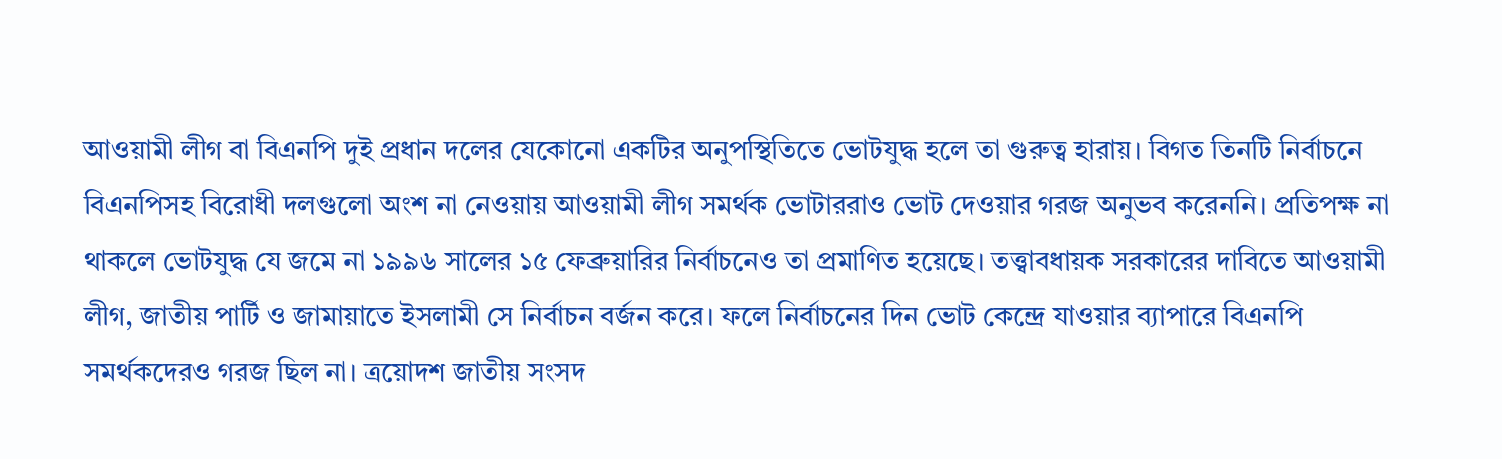আওয়ামী লীগ বা বিএনপি দুই প্রধান দলের যেকোনো একটির অনুপস্থিতিতে ভোটযুদ্ধ হলে তা গুরুত্ব হারায়। বিগত তিনটি নির্বাচনে বিএনপিসহ বিরোধী দলগুলো অংশ না নেওয়ায় আওয়ামী লীগ সমর্থক ভোটাররাও ভোট দেওয়ার গরজ অনুভব করেননি। প্রতিপক্ষ না থাকলে ভোটযুদ্ধ যে জমে না ১৯৯৬ সালের ১৫ ফেব্রুয়ারির নির্বাচনেও তা প্রমাণিত হয়েছে। তত্ত্বাবধায়ক সরকারের দাবিতে আওয়ামী লীগ, জাতীয় পার্টি ও জামায়াতে ইসলামী সে নির্বাচন বর্জন করে। ফলে নির্বাচনের দিন ভোট কেন্দ্রে যাওয়ার ব্যাপারে বিএনপি সমর্থকদেরও গরজ ছিল না। ত্রয়োদশ জাতীয় সংসদ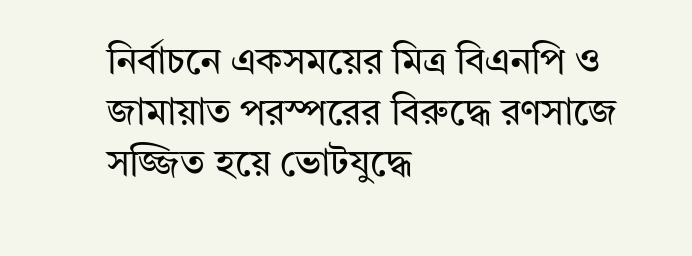নির্বাচনে একসময়ের মিত্র বিএনপি ও জামায়াত পরস্পরের বিরুদ্ধে রণসাজে সজ্জিত হয়ে ভোটযুদ্ধে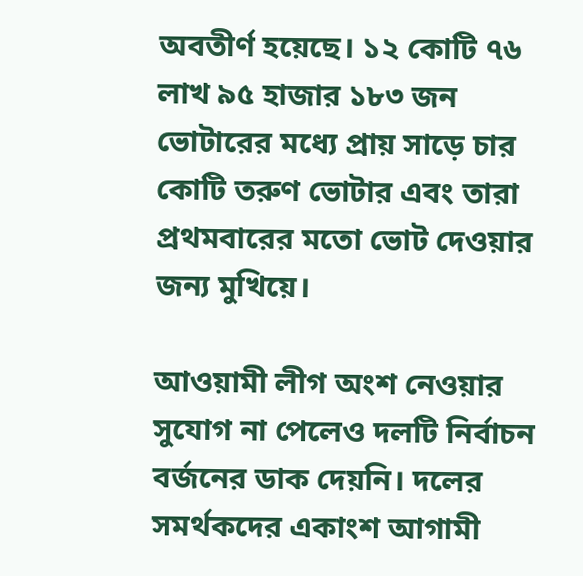অবতীর্ণ হয়েছে। ১২ কোটি ৭৬ লাখ ৯৫ হাজার ১৮৩ জন ভোটারের মধ্যে প্রায় সাড়ে চার কোটি তরুণ ভোটার এবং তারা প্রথমবারের মতো ভোট দেওয়ার জন্য মুখিয়ে।

আওয়ামী লীগ অংশ নেওয়ার সুযোগ না পেলেও দলটি নির্বাচন বর্জনের ডাক দেয়নি। দলের সমর্থকদের একাংশ আগামী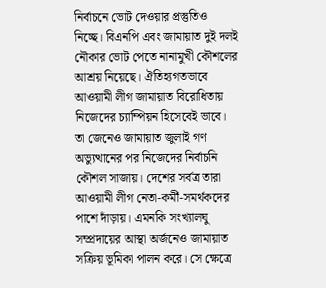নির্বাচনে ভোট দেওয়ার প্রস্তুতিও নিচ্ছে। বিএনপি এবং জামায়াত দুই দলই নৌকার ভোট পেতে নানামুখী কৌশলের আশ্রয় নিয়েছে। ঐতিহ্যগতভাবে আওয়ামী লীগ জামায়াত বিরোধিতায় নিজেদের চ্যাম্পিয়ন হিসেবেই ভাবে। তা জেনেও জামায়াত জুলাই গণ অভ্যুত্থানের পর নিজেদের নির্বাচনি কৌশল সাজায়। দেশের সর্বত্র তারা আওয়ামী লীগ নেতা-কর্মী-সমর্থকদের পাশে দাঁড়ায়। এমনকি সংখ্যালঘু সম্প্রদায়ের আস্থা অর্জনেও জামায়াত সক্রিয় ভূমিকা পালন করে। সে ক্ষেত্রে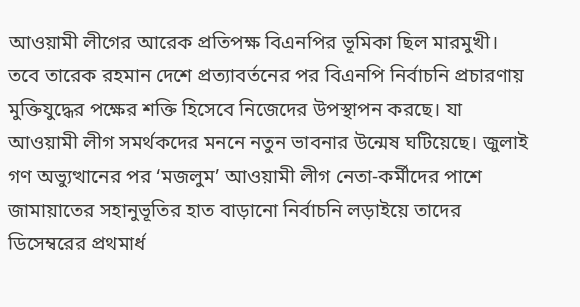আওয়ামী লীগের আরেক প্রতিপক্ষ বিএনপির ভূমিকা ছিল মারমুখী। তবে তারেক রহমান দেশে প্রত্যাবর্তনের পর বিএনপি নির্বাচনি প্রচারণায় মুক্তিযুদ্ধের পক্ষের শক্তি হিসেবে নিজেদের উপস্থাপন করছে। যা আওয়ামী লীগ সমর্থকদের মননে নতুন ভাবনার উন্মেষ ঘটিয়েছে। জুলাই গণ অভ্যুত্থানের পর ‘মজলুম’ আওয়ামী লীগ নেতা-কর্মীদের পাশে জামায়াতের সহানুভূতির হাত বাড়ানো নির্বাচনি লড়াইয়ে তাদের ডিসেম্বরের প্রথমার্ধ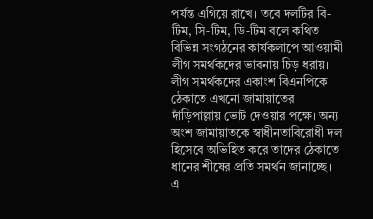পর্যন্ত এগিয়ে রাখে। তবে দলটির বি-টিম, সি-টিম, ডি-টিম বলে কথিত বিভিন্ন সংগঠনের কার্যকলাপে আওয়ামী লীগ সমর্থকদের ভাবনায় চিড় ধরায়। লীগ সমর্থকদের একাংশ বিএনপিকে ঠেকাতে এখনো জামায়াতের দাঁড়িপাল্লায় ভোট দেওয়ার পক্ষে। অন্য অংশ জামায়াতকে স্বাধীনতাবিরোধী দল হিসেবে অভিহিত করে তাদের ঠেকাতে ধানের শীষের প্রতি সমর্থন জানাচ্ছে। এ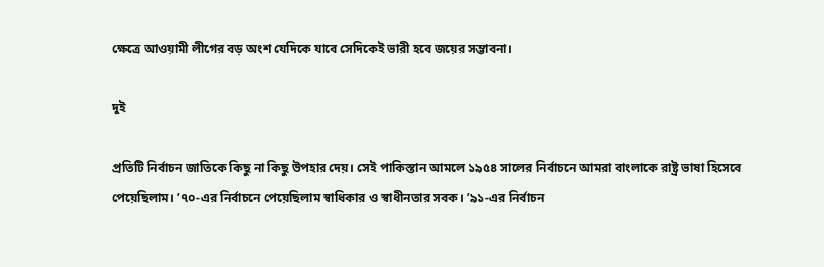ক্ষেত্রে আওয়ামী লীগের বড় অংশ যেদিকে যাবে সেদিকেই ভারী হবে জয়ের সম্ভাবনা।

দুই

প্রতিটি নির্বাচন জাতিকে কিছু না কিছু উপহার দেয়। সেই পাকিস্তান আমলে ১৯৫৪ সালের নির্বাচনে আমরা বাংলাকে রাষ্ট্র ভাষা হিসেবে পেয়েছিলাম। ’৭০-এর নির্বাচনে পেয়েছিলাম স্বাধিকার ও স্বাধীনতার সবক। ’৯১-এর নির্বাচন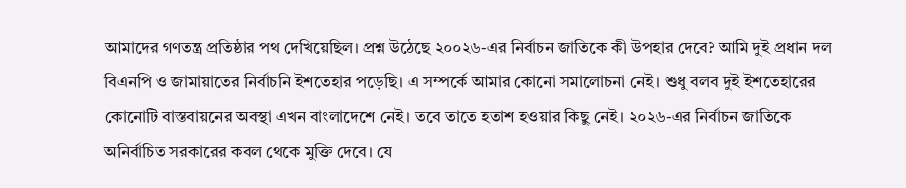আমাদের গণতন্ত্র প্রতিষ্ঠার পথ দেখিয়েছিল। প্রশ্ন উঠেছে ২০০২৬-এর নির্বাচন জাতিকে কী উপহার দেবে? আমি দুই প্রধান দল বিএনপি ও জামায়াতের নির্বাচনি ইশতেহার পড়েছি। এ সম্পর্কে আমার কোনো সমালোচনা নেই। শুধু বলব দুই ইশতেহারের কোনোটি বাস্তবায়নের অবস্থা এখন বাংলাদেশে নেই। তবে তাতে হতাশ হওয়ার কিছু নেই। ২০২৬-এর নির্বাচন জাতিকে অনির্বাচিত সরকারের কবল থেকে মুক্তি দেবে। যে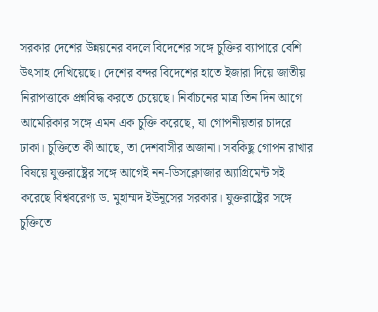সরকার দেশের উন্নয়নের বদলে বিদেশের সঙ্গে চুক্তির ব্যাপারে বেশি উৎসাহ দেখিয়েছে। দেশের বন্দর বিদেশের হাতে ইজারা দিয়ে জাতীয় নিরাপত্তাকে প্রশ্নবিদ্ধ করতে চেয়েছে। নির্বাচনের মাত্র তিন দিন আগে আমেরিকার সঙ্গে এমন এক চুক্তি করেছে, যা গোপনীয়তার চাদরে ঢাকা। চুক্তিতে কী আছে, তা দেশবাসীর অজানা। সবকিছু গোপন রাখার বিষয়ে যুক্তরাষ্ট্রের সঙ্গে আগেই নন-ডিসক্লোজার অ্যাগ্রিমেন্ট সই করেছে বিশ্ববরেণ্য ড. মুহাম্মদ ইউনূসের সরকার। যুক্তরাষ্ট্রের সঙ্গে চুক্তিতে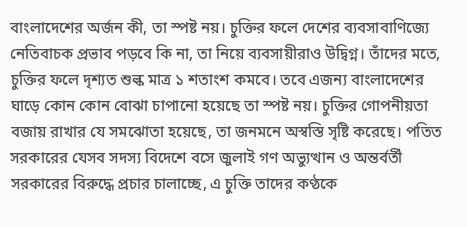বাংলাদেশের অর্জন কী, তা স্পষ্ট নয়। চুক্তির ফলে দেশের ব্যবসাবাণিজ্যে নেতিবাচক প্রভাব পড়বে কি না, তা নিয়ে ব্যবসায়ীরাও উদ্বিগ্ন। তাঁদের মতে, চুক্তির ফলে দৃশ্যত শুল্ক মাত্র ১ শতাংশ কমবে। তবে এজন্য বাংলাদেশের ঘাড়ে কোন কোন বোঝা চাপানো হয়েছে তা স্পষ্ট নয়। চুক্তির গোপনীয়তা বজায় রাখার যে সমঝোতা হয়েছে, তা জনমনে অস্বস্তি সৃষ্টি করেছে। পতিত সরকারের যেসব সদস্য বিদেশে বসে জুলাই গণ অভ্যুত্থান ও অন্তর্বর্তী সরকারের বিরুদ্ধে প্রচার চালাচ্ছে, এ চুক্তি তাদের কণ্ঠকে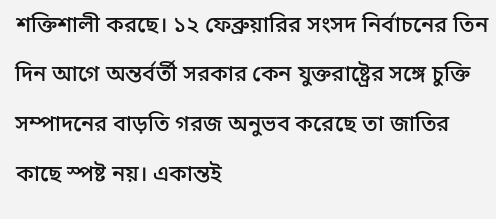শক্তিশালী করছে। ১২ ফেব্রুয়ারির সংসদ নির্বাচনের তিন দিন আগে অন্তর্বর্তী সরকার কেন যুক্তরাষ্ট্রের সঙ্গে চুক্তি সম্পাদনের বাড়তি গরজ অনুভব করেছে তা জাতির কাছে স্পষ্ট নয়। একান্তই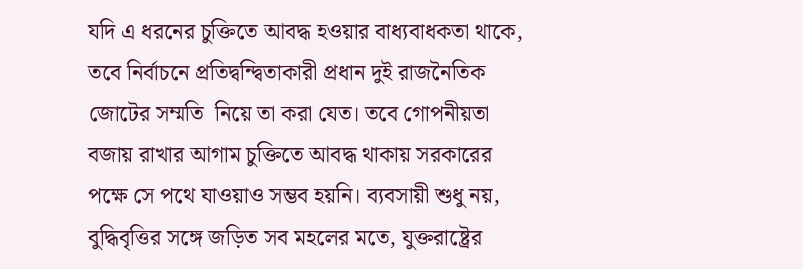যদি এ ধরনের চুক্তিতে আবদ্ধ হওয়ার বাধ্যবাধকতা থাকে, তবে নির্বাচনে প্রতিদ্বন্দ্বিতাকারী প্রধান দুই রাজনৈতিক জোটের সম্মতি  নিয়ে তা করা যেত। তবে গোপনীয়তা বজায় রাখার আগাম চুক্তিতে আবদ্ধ থাকায় সরকারের পক্ষে সে পথে যাওয়াও সম্ভব হয়নি। ব্যবসায়ী শুধু নয়, বুদ্ধিবৃত্তির সঙ্গে জড়িত সব মহলের মতে, যুক্তরাষ্ট্রের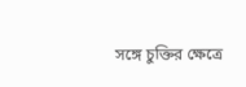সঙ্গে চুক্তির ক্ষেত্রে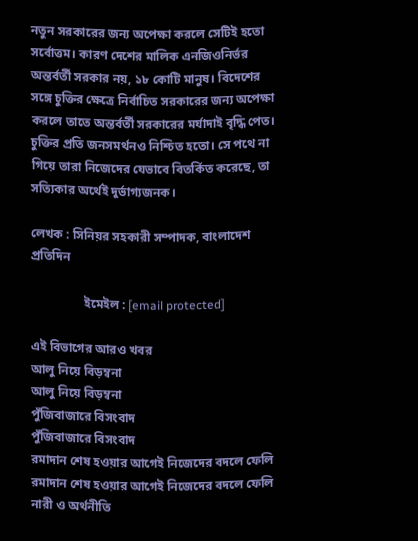নতুন সরকারের জন্য অপেক্ষা করলে সেটিই হতো সর্বোত্তম। কারণ দেশের মালিক এনজিওনির্ভর অন্তর্বর্তী সরকার নয়, ১৮ কোটি মানুষ। বিদেশের সঙ্গে চুক্তির ক্ষেত্রে নির্বাচিত সরকারের জন্য অপেক্ষা করলে তাতে অন্তর্বর্তী সরকারের মর্যাদাই বৃদ্ধি পেত। চুক্তির প্রতি জনসমর্থনও নিশ্চিত হতো। সে পথে না গিয়ে তারা নিজেদের যেভাবে বিতর্কিত করেছে, তা সত্যিকার অর্থেই দুর্ভাগ্যজনক।

লেখক : সিনিয়র সহকারী সম্পাদক, বাংলাদেশ প্রতিদিন

                 ইমেইল : [email protected]

এই বিভাগের আরও খবর
আলু নিয়ে বিড়ম্বনা
আলু নিয়ে বিড়ম্বনা
পুঁজিবাজারে বিসংবাদ
পুঁজিবাজারে বিসংবাদ
রমাদান শেষ হওয়ার আগেই নিজেদের বদলে ফেলি
রমাদান শেষ হওয়ার আগেই নিজেদের বদলে ফেলি
নারী ও অর্থনীতি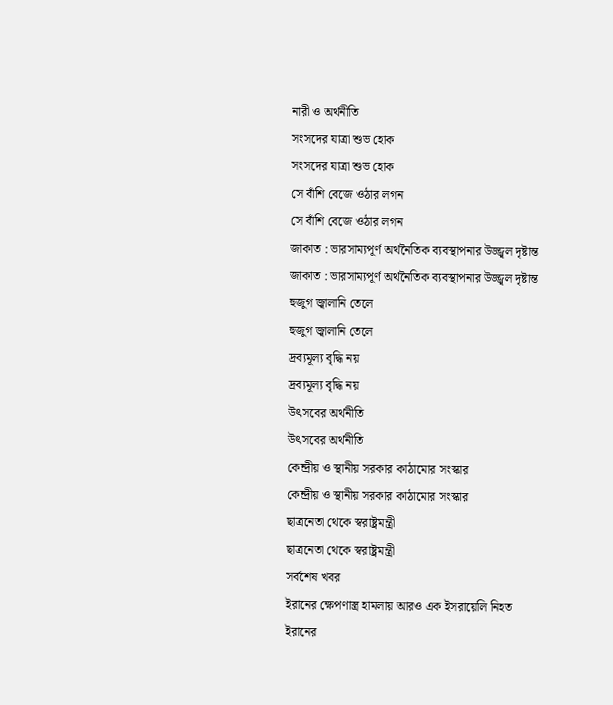নারী ও অর্থনীতি
সংসদের যাত্রা শুভ হোক
সংসদের যাত্রা শুভ হোক
সে বাঁশি বেজে ওঠার লগন
সে বাঁশি বেজে ওঠার লগন
জাকাত : ভারসাম্যপূর্ণ অর্থনৈতিক ব্যবস্থাপনার উজ্জ্বল দৃষ্টান্ত
জাকাত : ভারসাম্যপূর্ণ অর্থনৈতিক ব্যবস্থাপনার উজ্জ্বল দৃষ্টান্ত
হুজুগ জ্বালানি তেলে
হুজুগ জ্বালানি তেলে
দ্রব্যমূল্য বৃদ্ধি নয়
দ্রব্যমূল্য বৃদ্ধি নয়
উৎসবের অর্থনীতি
উৎসবের অর্থনীতি
কেন্দ্রীয় ও স্থানীয় সরকার কাঠামোর সংস্কার
কেন্দ্রীয় ও স্থানীয় সরকার কাঠামোর সংস্কার
ছাত্রনেতা থেকে স্বরাষ্ট্রমন্ত্রী
ছাত্রনেতা থেকে স্বরাষ্ট্রমন্ত্রী
সর্বশেষ খবর
ইরানের ক্ষেপণাস্ত্র হামলায় আরও এক ইসরায়েলি নিহত
ইরানের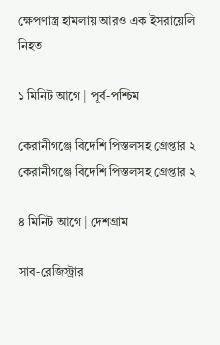ক্ষেপণাস্ত্র হামলায় আরও এক ইসরায়েলি নিহত

১ মিনিট আগে | পূর্ব-পশ্চিম

কেরানীগঞ্জে বিদেশি পিস্তলসহ গ্রেপ্তার ২
কেরানীগঞ্জে বিদেশি পিস্তলসহ গ্রেপ্তার ২

৪ মিনিট আগে | দেশগ্রাম

সাব-রেজিস্ট্রার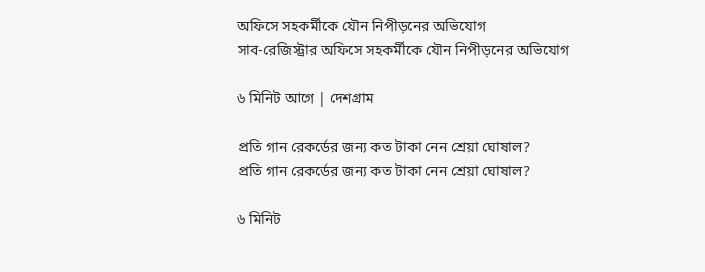অফিসে সহকর্মীকে যৌন নিপীড়নের অভিযোগ
সাব-রেজিস্ট্রার অফিসে সহকর্মীকে যৌন নিপীড়নের অভিযোগ

৬ মিনিট আগে | দেশগ্রাম

প্রতি গান রেকর্ডের জন্য কত টাকা নেন শ্রেয়া ঘোষাল?
প্রতি গান রেকর্ডের জন্য কত টাকা নেন শ্রেয়া ঘোষাল?

৬ মিনিট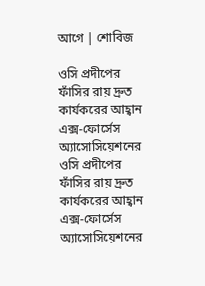আগে | শোবিজ

ওসি প্রদীপের ফাঁসির রায় দ্রুত কার্যকরের আহ্বান এক্স-ফোর্সেস অ্যাসোসিয়েশনের
ওসি প্রদীপের ফাঁসির রায় দ্রুত কার্যকরের আহ্বান এক্স-ফোর্সেস অ্যাসোসিয়েশনের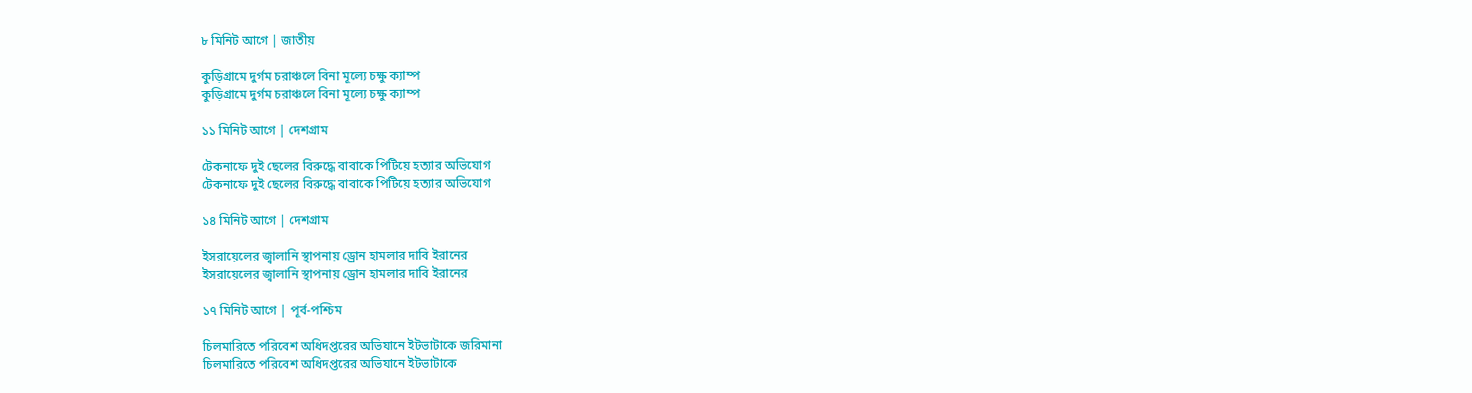৮ মিনিট আগে | জাতীয়

কুড়িগ্রামে দুর্গম চরাঞ্চলে বিনা মূল্যে চক্ষু ক্যাম্প
কুড়িগ্রামে দুর্গম চরাঞ্চলে বিনা মূল্যে চক্ষু ক্যাম্প

১১ মিনিট আগে | দেশগ্রাম

টেকনাফে দুই ছেলের বিরুদ্ধে বাবাকে পিটিয়ে হত্যার অভিযোগ
টেকনাফে দুই ছেলের বিরুদ্ধে বাবাকে পিটিয়ে হত্যার অভিযোগ

১৪ মিনিট আগে | দেশগ্রাম

ইসরায়েলের জ্বালানি স্থাপনায় ড্রোন হামলার দাবি ইরানের
ইসরায়েলের জ্বালানি স্থাপনায় ড্রোন হামলার দাবি ইরানের

১৭ মিনিট আগে | পূর্ব-পশ্চিম

চিলমারিতে পরিবেশ অধিদপ্তরের অভিযানে ইটভাটাকে জরিমানা
চিলমারিতে পরিবেশ অধিদপ্তরের অভিযানে ইটভাটাকে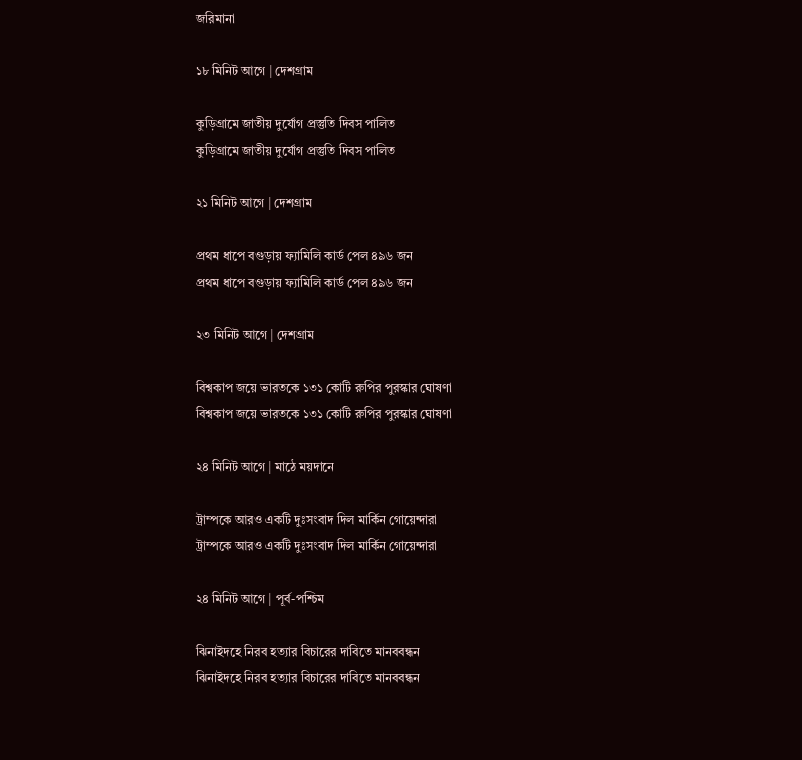জরিমানা

১৮ মিনিট আগে | দেশগ্রাম

কুড়িগ্রামে জাতীয় দুর্যোগ প্রস্তুতি দিবস পালিত
কুড়িগ্রামে জাতীয় দুর্যোগ প্রস্তুতি দিবস পালিত

২১ মিনিট আগে | দেশগ্রাম

প্রথম ধাপে বগুড়ায় ফ্যামিলি কার্ড পেল ৪৯৬ জন
প্রথম ধাপে বগুড়ায় ফ্যামিলি কার্ড পেল ৪৯৬ জন

২৩ মিনিট আগে | দেশগ্রাম

বিশ্বকাপ জয়ে ভারতকে ১৩১ কোটি রুপির পুরস্কার ঘোষণা
বিশ্বকাপ জয়ে ভারতকে ১৩১ কোটি রুপির পুরস্কার ঘোষণা

২৪ মিনিট আগে | মাঠে ময়দানে

ট্রাম্পকে আরও একটি দুঃসংবাদ দিল মার্কিন গোয়েন্দারা
ট্রাম্পকে আরও একটি দুঃসংবাদ দিল মার্কিন গোয়েন্দারা

২৪ মিনিট আগে | পূর্ব-পশ্চিম

ঝিনাইদহে নিরব হত্যার বিচারের দাবিতে মানববন্ধন
ঝিনাইদহে নিরব হত্যার বিচারের দাবিতে মানববন্ধন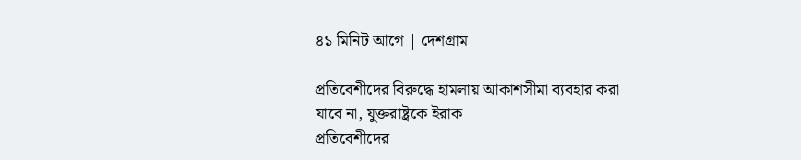৪১ মিনিট আগে | দেশগ্রাম

প্রতিবেশীদের বিরুদ্ধে হামলায় আকাশসীমা ব্যবহার করা যাবে না, যুক্তরাষ্ট্রকে ইরাক
প্রতিবেশীদের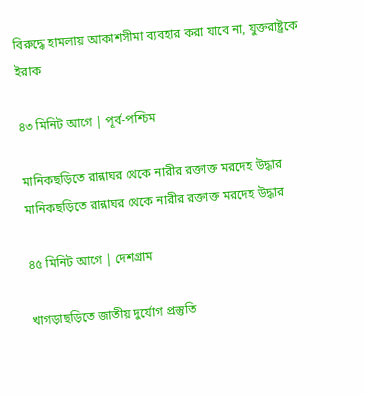বিরুদ্ধে হামলায় আকাশসীমা ব্যবহার করা যাবে না, যুক্তরাষ্ট্রকে ইরাক

৪৩ মিনিট আগে | পূর্ব-পশ্চিম

মানিকছড়িতে রান্নাঘর থেকে নারীর রক্তাক্ত মরদেহ উদ্ধার
মানিকছড়িতে রান্নাঘর থেকে নারীর রক্তাক্ত মরদেহ উদ্ধার

৪৫ মিনিট আগে | দেশগ্রাম

খাগড়াছড়িতে জাতীয় দুর্যোগ প্রস্তুতি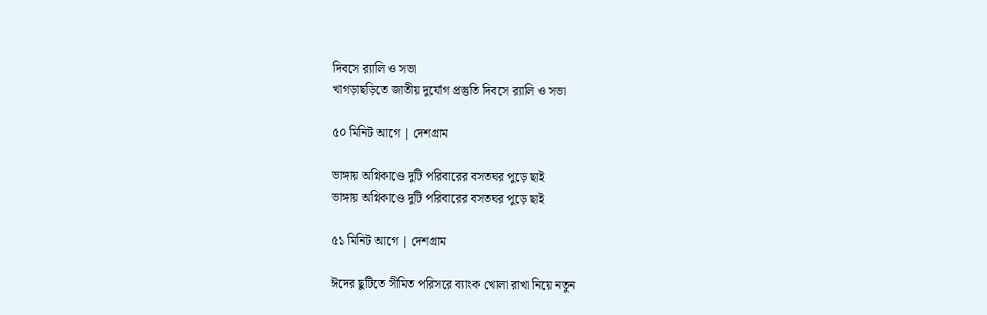দিবসে র‌্যালি ও সভা
খাগড়াছড়িতে জাতীয় দুর্যোগ প্রস্তুতি দিবসে র‌্যালি ও সভা

৫০ মিনিট আগে | দেশগ্রাম

ভাঙ্গায় অগ্নিকাণ্ডে দুটি পরিবারের বসতঘর পুড়ে ছাই
ভাঙ্গায় অগ্নিকাণ্ডে দুটি পরিবারের বসতঘর পুড়ে ছাই

৫১ মিনিট আগে | দেশগ্রাম

ঈদের ছুটিতে সীমিত পরিসরে ব্যাংক খোলা রাখা নিয়ে নতুন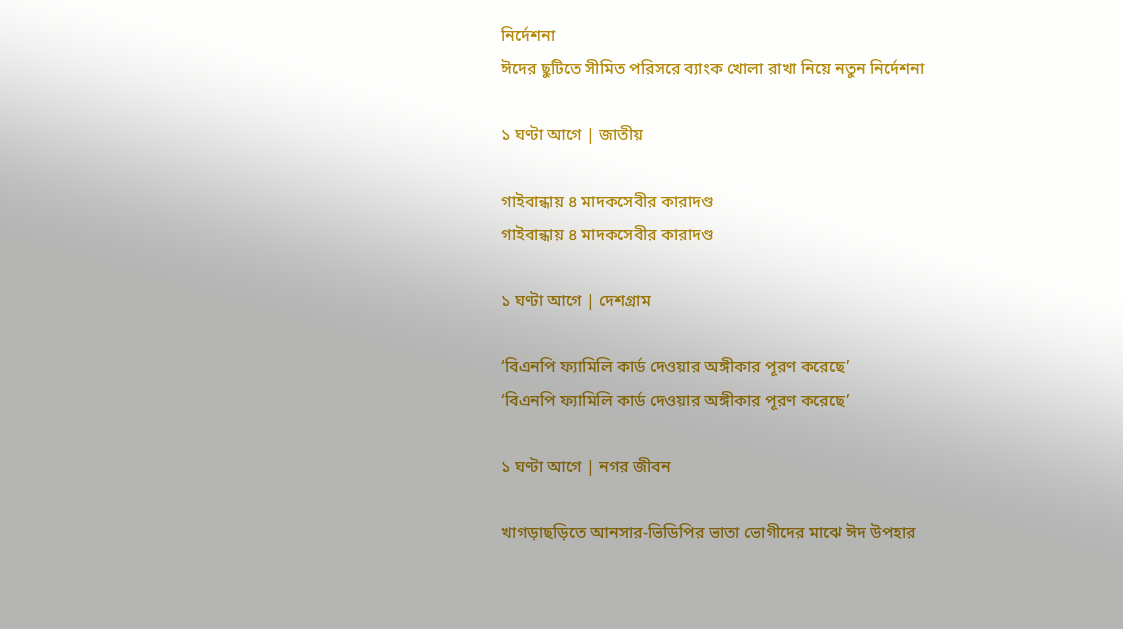নির্দেশনা
ঈদের ছুটিতে সীমিত পরিসরে ব্যাংক খোলা রাখা নিয়ে নতুন নির্দেশনা

১ ঘণ্টা আগে | জাতীয়

গাইবান্ধায় ৪ মাদকসেবীর কারাদণ্ড
গাইবান্ধায় ৪ মাদকসেবীর কারাদণ্ড

১ ঘণ্টা আগে | দেশগ্রাম

‘বিএনপি ফ্যামিলি কার্ড দেওয়ার অঙ্গীকার পূরণ করেছে’
‘বিএনপি ফ্যামিলি কার্ড দেওয়ার অঙ্গীকার পূরণ করেছে’

১ ঘণ্টা আগে | নগর জীবন

খাগড়াছড়িতে আনসার-ভিডিপির ভাতা ভোগীদের মাঝে ঈদ উপহার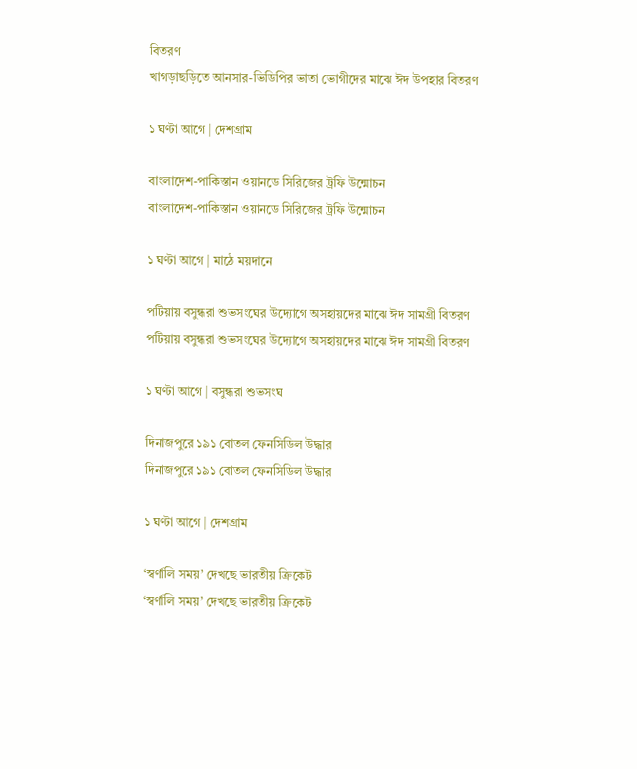বিতরণ
খাগড়াছড়িতে আনসার-ভিডিপির ভাতা ভোগীদের মাঝে ঈদ উপহার বিতরণ

১ ঘণ্টা আগে | দেশগ্রাম

বাংলাদেশ-পাকিস্তান ওয়ানডে সিরিজের ট্রফি উন্মোচন
বাংলাদেশ-পাকিস্তান ওয়ানডে সিরিজের ট্রফি উন্মোচন

১ ঘণ্টা আগে | মাঠে ময়দানে

পটিয়ায় বসুন্ধরা শুভসংঘের উদ্যোগে অসহায়দের মাঝে ঈদ সামগ্রী বিতরণ
পটিয়ায় বসুন্ধরা শুভসংঘের উদ্যোগে অসহায়দের মাঝে ঈদ সামগ্রী বিতরণ

১ ঘণ্টা আগে | বসুন্ধরা শুভসংঘ

দিনাজপুরে ১৯১ বোতল ফেনসিডিল উদ্ধার
দিনাজপুরে ১৯১ বোতল ফেনসিডিল উদ্ধার

১ ঘণ্টা আগে | দেশগ্রাম

‘স্বর্ণালি সময়’ দেখছে ভারতীয় ক্রিকেট
‘স্বর্ণালি সময়’ দেখছে ভারতীয় ক্রিকেট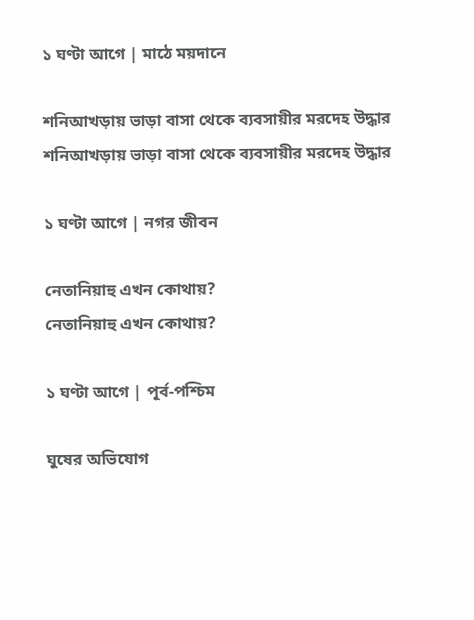১ ঘণ্টা আগে | মাঠে ময়দানে

শনিআখড়ায় ভাড়া বাসা থেকে ব্যবসায়ীর মরদেহ উদ্ধার
শনিআখড়ায় ভাড়া বাসা থেকে ব্যবসায়ীর মরদেহ উদ্ধার

১ ঘণ্টা আগে | নগর জীবন

নেতানিয়াহু এখন কোথায়?
নেতানিয়াহু এখন কোথায়?

১ ঘণ্টা আগে | পূর্ব-পশ্চিম

ঘুষের অভিযোগ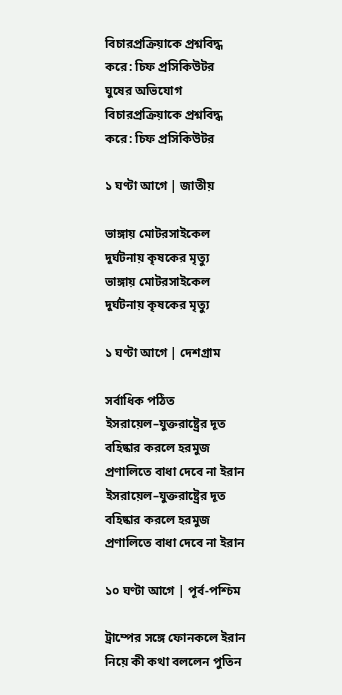বিচারপ্রক্রিয়াকে প্রশ্নবিদ্ধ করে: চিফ প্রসিকিউটর
ঘুষের অভিযোগ বিচারপ্রক্রিয়াকে প্রশ্নবিদ্ধ করে: চিফ প্রসিকিউটর

১ ঘণ্টা আগে | জাতীয়

ভাঙ্গায় মোটরসাইকেল দুর্ঘটনায় কৃষকের মৃত্যু
ভাঙ্গায় মোটরসাইকেল দুর্ঘটনায় কৃষকের মৃত্যু

১ ঘণ্টা আগে | দেশগ্রাম

সর্বাধিক পঠিত
ইসরায়েল–যুক্তরাষ্ট্রের দূত বহিষ্কার করলে হরমুজ প্রণালিতে বাধা দেবে না ইরান
ইসরায়েল–যুক্তরাষ্ট্রের দূত বহিষ্কার করলে হরমুজ প্রণালিতে বাধা দেবে না ইরান

১০ ঘণ্টা আগে | পূর্ব-পশ্চিম

ট্রাম্পের সঙ্গে ফোনকলে ইরান নিয়ে কী কথা বললেন পুতিন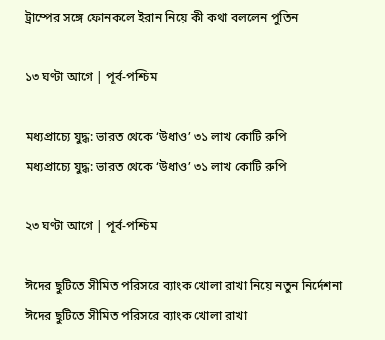ট্রাম্পের সঙ্গে ফোনকলে ইরান নিয়ে কী কথা বললেন পুতিন

১৩ ঘণ্টা আগে | পূর্ব-পশ্চিম

মধ্যপ্রাচ্যে যুদ্ধ: ভারত থেকে ‘উধাও’ ৩১ লাখ কোটি রুপি
মধ্যপ্রাচ্যে যুদ্ধ: ভারত থেকে ‘উধাও’ ৩১ লাখ কোটি রুপি

২৩ ঘণ্টা আগে | পূর্ব-পশ্চিম

ঈদের ছুটিতে সীমিত পরিসরে ব্যাংক খোলা রাখা নিয়ে নতুন নির্দেশনা
ঈদের ছুটিতে সীমিত পরিসরে ব্যাংক খোলা রাখা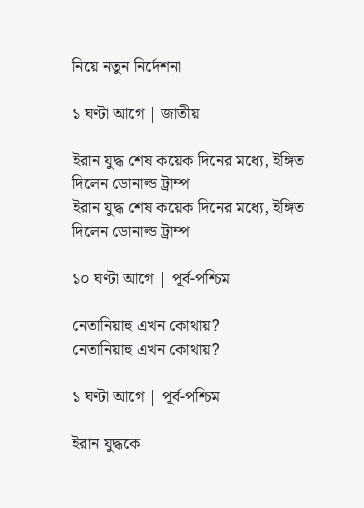নিয়ে নতুন নির্দেশনা

১ ঘণ্টা আগে | জাতীয়

ইরান যুদ্ধ শেষ কয়েক দিনের মধ্যে, ইঙ্গিত দিলেন ডোনাল্ড ট্রাম্প
ইরান যুদ্ধ শেষ কয়েক দিনের মধ্যে, ইঙ্গিত দিলেন ডোনাল্ড ট্রাম্প

১০ ঘণ্টা আগে | পূর্ব-পশ্চিম

নেতানিয়াহু এখন কোথায়?
নেতানিয়াহু এখন কোথায়?

১ ঘণ্টা আগে | পূর্ব-পশ্চিম

ইরান যুদ্ধকে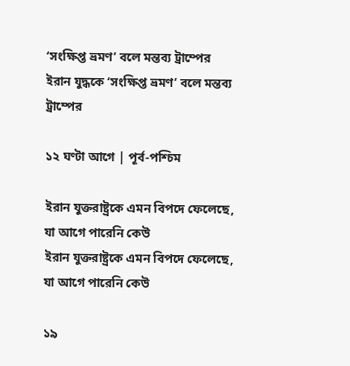‘সংক্ষিপ্ত ভ্রমণ’ বলে মন্তব্য ট্রাম্পের
ইরান যুদ্ধকে ‘সংক্ষিপ্ত ভ্রমণ’ বলে মন্তব্য ট্রাম্পের

১২ ঘণ্টা আগে | পূর্ব-পশ্চিম

ইরান যুক্তরাষ্ট্রকে এমন বিপদে ফেলেছে, যা আগে পারেনি কেউ
ইরান যুক্তরাষ্ট্রকে এমন বিপদে ফেলেছে, যা আগে পারেনি কেউ

১৯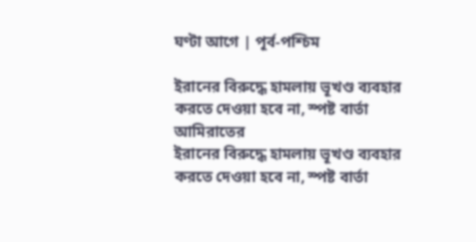ঘণ্টা আগে | পূর্ব-পশ্চিম

ইরানের বিরুদ্ধে হামলায় ভূখণ্ড ব্যবহার করতে দেওয়া হবে না, স্পষ্ট বার্তা আমিরাতের
ইরানের বিরুদ্ধে হামলায় ভূখণ্ড ব্যবহার করতে দেওয়া হবে না, স্পষ্ট বার্তা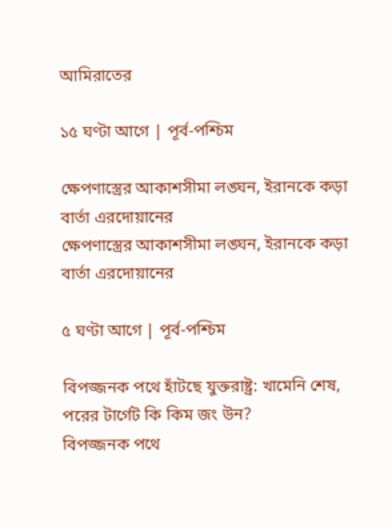আমিরাতের

১৫ ঘণ্টা আগে | পূর্ব-পশ্চিম

ক্ষেপণাস্ত্রের আকাশসীমা লঙ্ঘন, ইরানকে কড়া বার্তা এরদোয়ানের
ক্ষেপণাস্ত্রের আকাশসীমা লঙ্ঘন, ইরানকে কড়া বার্তা এরদোয়ানের

৫ ঘণ্টা আগে | পূর্ব-পশ্চিম

বিপজ্জনক পথে হাঁটছে যুক্তরাষ্ট্র: খামেনি শেষ, পরের টার্গেট কি কিম জং উন?
বিপজ্জনক পথে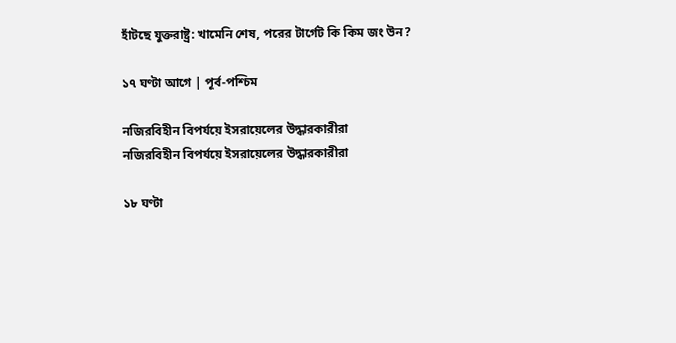হাঁটছে যুক্তরাষ্ট্র: খামেনি শেষ, পরের টার্গেট কি কিম জং উন?

১৭ ঘণ্টা আগে | পূর্ব-পশ্চিম

নজিরবিহীন বিপর্যয়ে ইসরায়েলের উদ্ধারকারীরা
নজিরবিহীন বিপর্যয়ে ইসরায়েলের উদ্ধারকারীরা

১৮ ঘণ্টা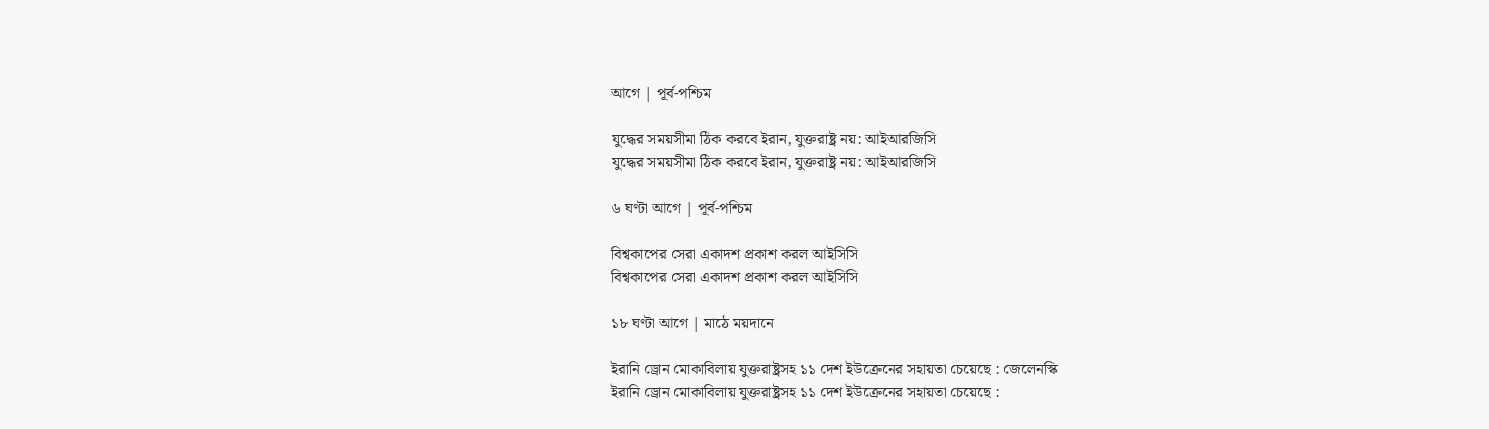আগে | পূর্ব-পশ্চিম

যুদ্ধের সময়সীমা ঠিক করবে ইরান, যুক্তরাষ্ট্র নয়: আইআরজিসি
যুদ্ধের সময়সীমা ঠিক করবে ইরান, যুক্তরাষ্ট্র নয়: আইআরজিসি

৬ ঘণ্টা আগে | পূর্ব-পশ্চিম

বিশ্বকাপের সেরা একাদশ প্রকাশ করল আইসিসি
বিশ্বকাপের সেরা একাদশ প্রকাশ করল আইসিসি

১৮ ঘণ্টা আগে | মাঠে ময়দানে

ইরানি ড্রোন মোকাবিলায় যুক্তরাষ্ট্রসহ ১১ দেশ ইউক্রেনের সহায়তা চেয়েছে : জেলেনস্কি
ইরানি ড্রোন মোকাবিলায় যুক্তরাষ্ট্রসহ ১১ দেশ ইউক্রেনের সহায়তা চেয়েছে :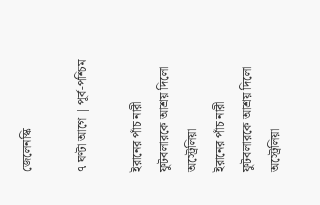জেলেনস্কি

৭ ঘণ্টা আগে | পূর্ব-পশ্চিম

ইরানের পাঁচ নারী ফুটবলারকে আশ্রয় দিলো অস্ট্রেলিয়া
ইরানের পাঁচ নারী ফুটবলারকে আশ্রয় দিলো অস্ট্রেলিয়া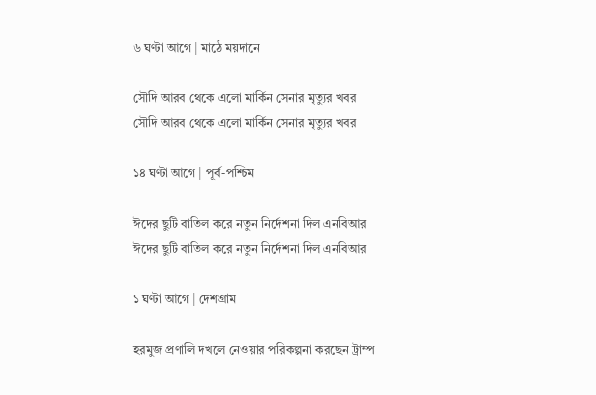৬ ঘণ্টা আগে | মাঠে ময়দানে

সৌদি আরব থেকে এলো মার্কিন সেনার মৃত্যুর খবর
সৌদি আরব থেকে এলো মার্কিন সেনার মৃত্যুর খবর

১৪ ঘণ্টা আগে | পূর্ব-পশ্চিম

ঈদের ছুটি বাতিল করে নতুন নির্দেশনা দিল এনবিআর
ঈদের ছুটি বাতিল করে নতুন নির্দেশনা দিল এনবিআর

১ ঘণ্টা আগে | দেশগ্রাম

হরমুজ প্রণালি দখলে নেওয়ার পরিকল্পনা করছেন ট্রাম্প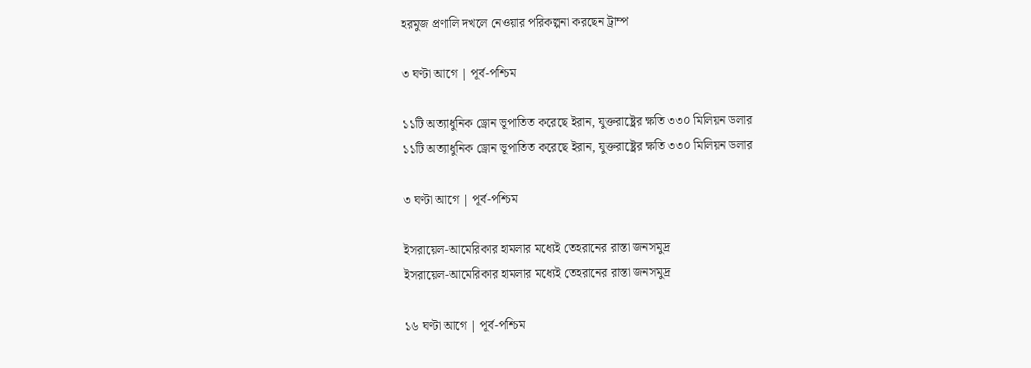হরমুজ প্রণালি দখলে নেওয়ার পরিকল্পনা করছেন ট্রাম্প

৩ ঘণ্টা আগে | পূর্ব-পশ্চিম

১১টি অত্যাধুনিক ড্রোন ভূপাতিত করেছে ইরান, যুক্তরাষ্ট্রের ক্ষতি ৩৩০ মিলিয়ন ডলার
১১টি অত্যাধুনিক ড্রোন ভূপাতিত করেছে ইরান, যুক্তরাষ্ট্রের ক্ষতি ৩৩০ মিলিয়ন ডলার

৩ ঘণ্টা আগে | পূর্ব-পশ্চিম

ইসরায়েল-আমেরিকার হামলার মধ্যেই তেহরানের রাস্তা জনসমুদ্র
ইসরায়েল-আমেরিকার হামলার মধ্যেই তেহরানের রাস্তা জনসমুদ্র

১৬ ঘণ্টা আগে | পূর্ব-পশ্চিম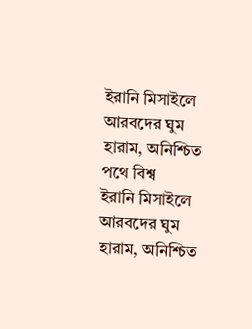ইরানি মিসাইলে আরবদের ঘুম হারাম, অনিশ্চিত পথে বিশ্ব
ইরানি মিসাইলে আরবদের ঘুম হারাম, অনিশ্চিত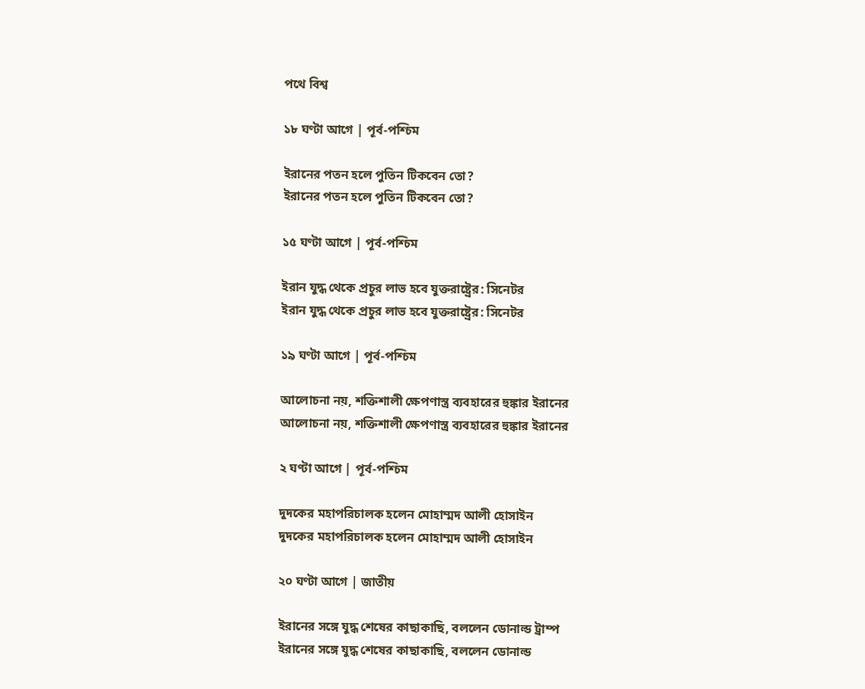পথে বিশ্ব

১৮ ঘণ্টা আগে | পূর্ব-পশ্চিম

ইরানের পতন হলে পুতিন টিকবেন তো?
ইরানের পতন হলে পুতিন টিকবেন তো?

১৫ ঘণ্টা আগে | পূর্ব-পশ্চিম

ইরান যুদ্ধ থেকে প্রচুর লাভ হবে যুক্তরাষ্ট্রের: সিনেটর
ইরান যুদ্ধ থেকে প্রচুর লাভ হবে যুক্তরাষ্ট্রের: সিনেটর

১৯ ঘণ্টা আগে | পূর্ব-পশ্চিম

আলোচনা নয়, শক্তিশালী ক্ষেপণাস্ত্র ব্যবহারের হুঙ্কার ইরানের
আলোচনা নয়, শক্তিশালী ক্ষেপণাস্ত্র ব্যবহারের হুঙ্কার ইরানের

২ ঘণ্টা আগে | পূর্ব-পশ্চিম

দুদকের মহাপরিচালক হলেন মোহাম্মদ আলী হোসাইন
দুদকের মহাপরিচালক হলেন মোহাম্মদ আলী হোসাইন

২০ ঘণ্টা আগে | জাতীয়

ইরানের সঙ্গে যুদ্ধ শেষের কাছাকাছি, বললেন ডোনাল্ড ট্রাম্প
ইরানের সঙ্গে যুদ্ধ শেষের কাছাকাছি, বললেন ডোনাল্ড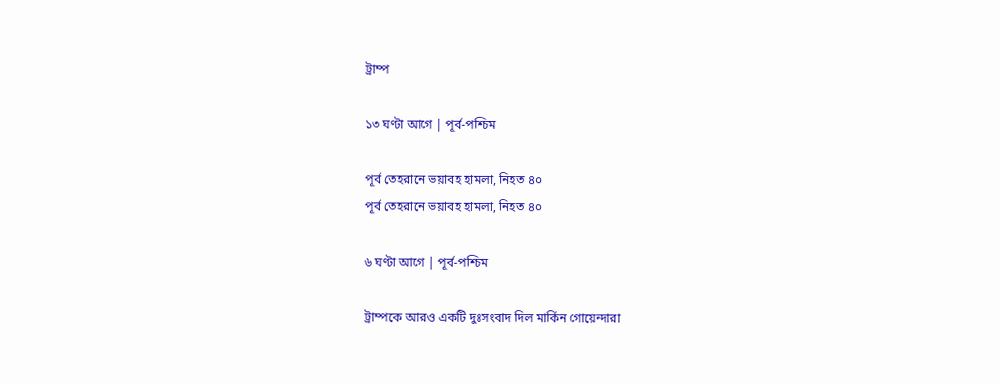ট্রাম্প

১৩ ঘণ্টা আগে | পূর্ব-পশ্চিম

পূর্ব তেহরানে ভয়াবহ হামলা, নিহত ৪০
পূর্ব তেহরানে ভয়াবহ হামলা, নিহত ৪০

৬ ঘণ্টা আগে | পূর্ব-পশ্চিম

ট্রাম্পকে আরও একটি দুঃসংবাদ দিল মার্কিন গোয়েন্দারা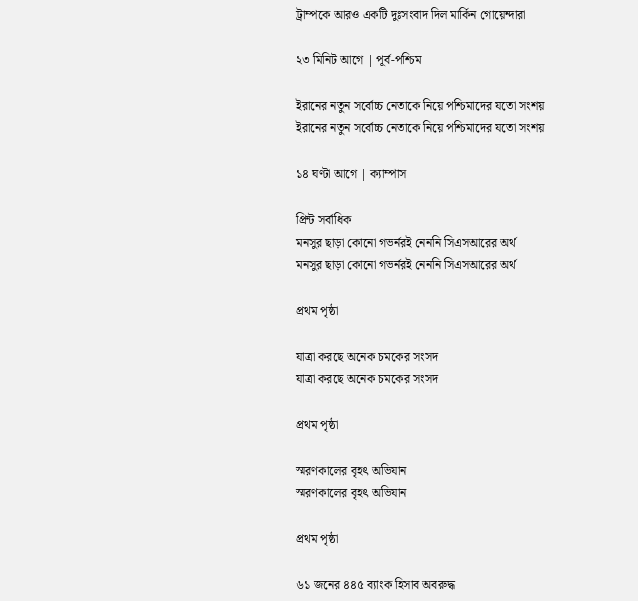ট্রাম্পকে আরও একটি দুঃসংবাদ দিল মার্কিন গোয়েন্দারা

২৩ মিনিট আগে | পূর্ব-পশ্চিম

ইরানের নতুন সর্বোচ্চ নেতাকে নিয়ে পশ্চিমাদের যতো সংশয়
ইরানের নতুন সর্বোচ্চ নেতাকে নিয়ে পশ্চিমাদের যতো সংশয়

১৪ ঘণ্টা আগে | ক্যাম্পাস

প্রিন্ট সর্বাধিক
মনসুর ছাড়া কোনো গভর্নরই নেননি সিএসআরের অর্থ
মনসুর ছাড়া কোনো গভর্নরই নেননি সিএসআরের অর্থ

প্রথম পৃষ্ঠা

যাত্রা করছে অনেক চমকের সংসদ
যাত্রা করছে অনেক চমকের সংসদ

প্রথম পৃষ্ঠা

স্মরণকালের বৃহৎ অভিযান
স্মরণকালের বৃহৎ অভিযান

প্রথম পৃষ্ঠা

৬১ জনের ৪৪৫ ব্যাংক হিসাব অবরুদ্ধ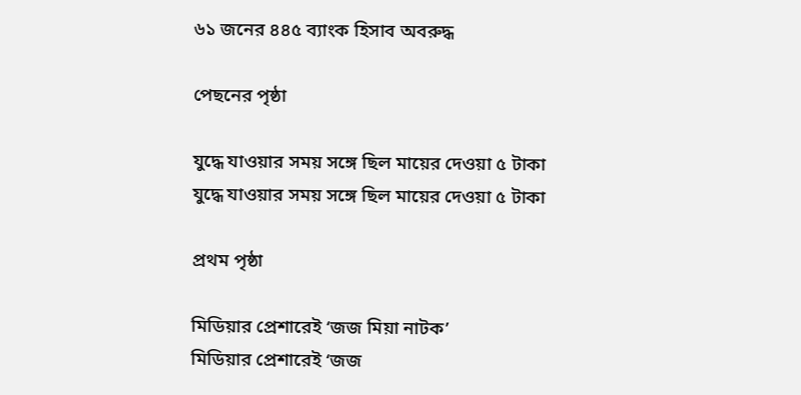৬১ জনের ৪৪৫ ব্যাংক হিসাব অবরুদ্ধ

পেছনের পৃষ্ঠা

যুদ্ধে যাওয়ার সময় সঙ্গে ছিল মায়ের দেওয়া ৫ টাকা
যুদ্ধে যাওয়ার সময় সঙ্গে ছিল মায়ের দেওয়া ৫ টাকা

প্রথম পৃষ্ঠা

মিডিয়ার প্রেশারেই ‘জজ মিয়া নাটক’
মিডিয়ার প্রেশারেই ‘জজ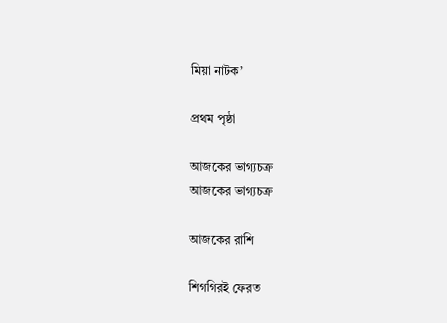মিয়া নাটক’

প্রথম পৃষ্ঠা

আজকের ভাগ্যচক্র
আজকের ভাগ্যচক্র

আজকের রাশি

শিগগিরই ফেরত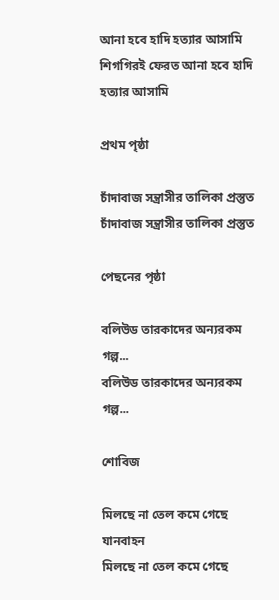আনা হবে হাদি হত্যার আসামি
শিগগিরই ফেরত আনা হবে হাদি হত্যার আসামি

প্রথম পৃষ্ঠা

চাঁদাবাজ সন্ত্রাসীর তালিকা প্রস্তুত
চাঁদাবাজ সন্ত্রাসীর তালিকা প্রস্তুত

পেছনের পৃষ্ঠা

বলিউড তারকাদের অন্যরকম গল্প...
বলিউড তারকাদের অন্যরকম গল্প...

শোবিজ

মিলছে না তেল কমে গেছে যানবাহন
মিলছে না তেল কমে গেছে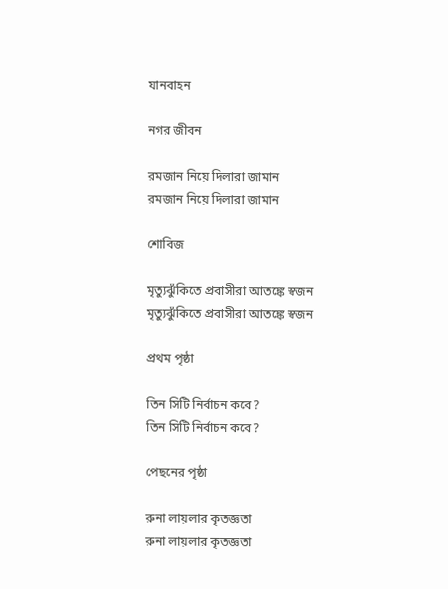যানবাহন

নগর জীবন

রমজান নিয়ে দিলারা জামান
রমজান নিয়ে দিলারা জামান

শোবিজ

মৃত্যুঝুঁকিতে প্রবাসীরা আতঙ্কে স্বজন
মৃত্যুঝুঁকিতে প্রবাসীরা আতঙ্কে স্বজন

প্রথম পৃষ্ঠা

তিন সিটি নির্বাচন কবে?
তিন সিটি নির্বাচন কবে?

পেছনের পৃষ্ঠা

রুনা লায়লার কৃতজ্ঞতা
রুনা লায়লার কৃতজ্ঞতা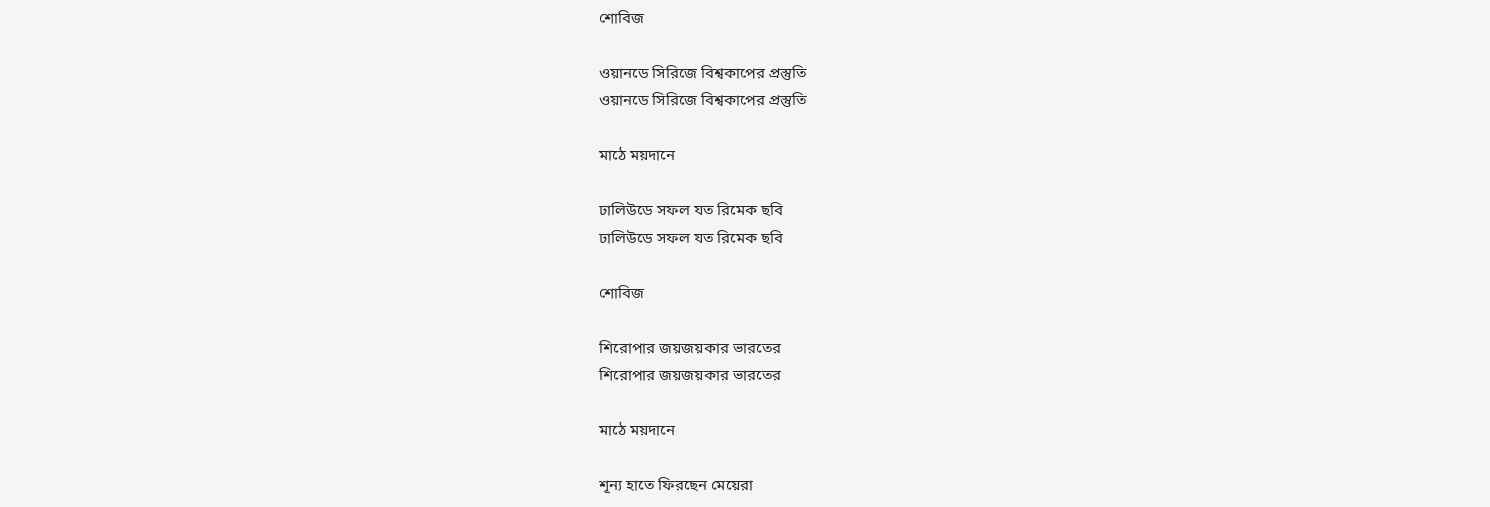শোবিজ

ওয়ানডে সিরিজে বিশ্বকাপের প্রস্তুতি
ওয়ানডে সিরিজে বিশ্বকাপের প্রস্তুতি

মাঠে ময়দানে

ঢালিউডে সফল যত রিমেক ছবি
ঢালিউডে সফল যত রিমেক ছবি

শোবিজ

শিরোপার জয়জয়কার ভারতের
শিরোপার জয়জয়কার ভারতের

মাঠে ময়দানে

শূন্য হাতে ফিরছেন মেয়েরা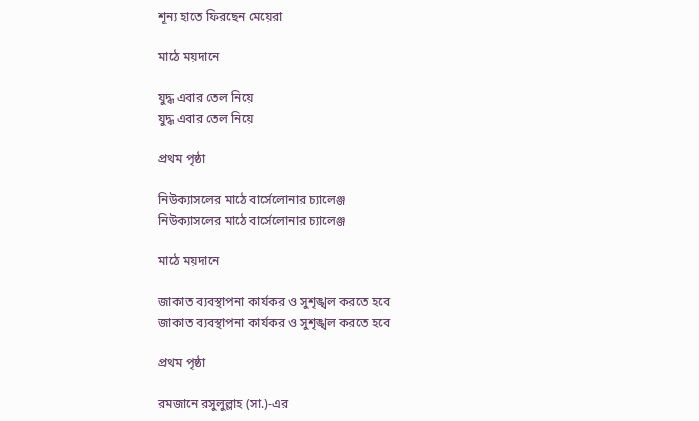শূন্য হাতে ফিরছেন মেয়েরা

মাঠে ময়দানে

যুদ্ধ এবার তেল নিয়ে
যুদ্ধ এবার তেল নিয়ে

প্রথম পৃষ্ঠা

নিউক্যাসলের মাঠে বার্সেলোনার চ্যালেঞ্জ
নিউক্যাসলের মাঠে বার্সেলোনার চ্যালেঞ্জ

মাঠে ময়দানে

জাকাত ব্যবস্থাপনা কার্যকর ও সুশৃঙ্খল করতে হবে
জাকাত ব্যবস্থাপনা কার্যকর ও সুশৃঙ্খল করতে হবে

প্রথম পৃষ্ঠা

রমজানে রসুলুল্লাহ (সা.)-এর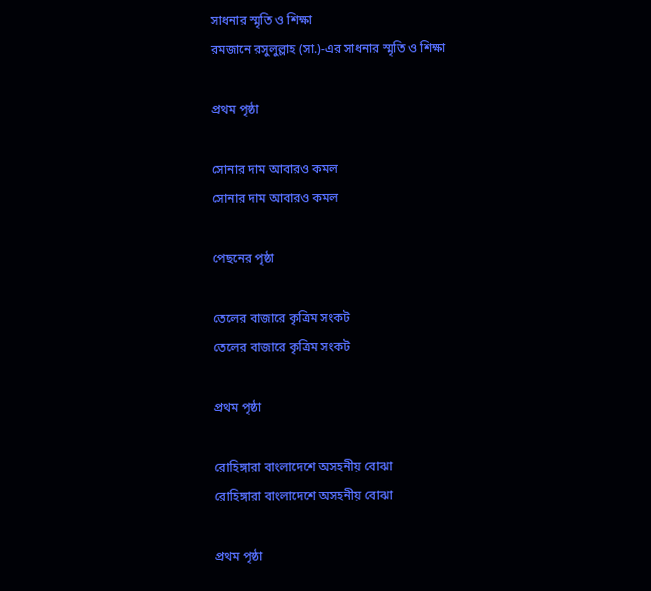সাধনার স্মৃতি ও শিক্ষা
রমজানে রসুলুল্লাহ (সা.)-এর সাধনার স্মৃতি ও শিক্ষা

প্রথম পৃষ্ঠা

সোনার দাম আবারও কমল
সোনার দাম আবারও কমল

পেছনের পৃষ্ঠা

তেলের বাজারে কৃত্রিম সংকট
তেলের বাজারে কৃত্রিম সংকট

প্রথম পৃষ্ঠা

রোহিঙ্গারা বাংলাদেশে অসহনীয় বোঝা
রোহিঙ্গারা বাংলাদেশে অসহনীয় বোঝা

প্রথম পৃষ্ঠা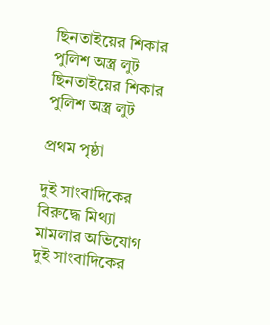ছিনতাইয়ের শিকার পুলিশ অস্ত্র লুট
ছিনতাইয়ের শিকার পুলিশ অস্ত্র লুট

প্রথম পৃষ্ঠা

দুই সাংবাদিকের বিরুদ্ধে মিথ্যা মামলার অভিযোগ
দুই সাংবাদিকের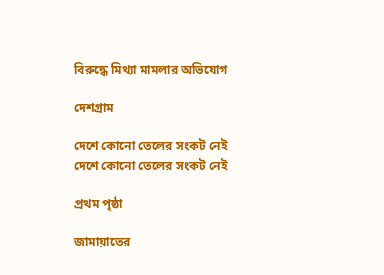বিরুদ্ধে মিথ্যা মামলার অভিযোগ

দেশগ্রাম

দেশে কোনো তেলের সংকট নেই
দেশে কোনো তেলের সংকট নেই

প্রথম পৃষ্ঠা

জামায়াতের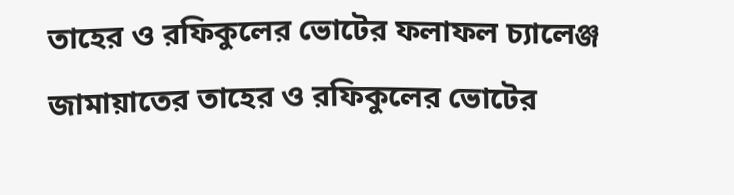তাহের ও রফিকুলের ভোটের ফলাফল চ্যালেঞ্জ
জামায়াতের তাহের ও রফিকুলের ভোটের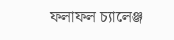ফলাফল চ্যালেঞ্জ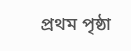প্রথম পৃষ্ঠা